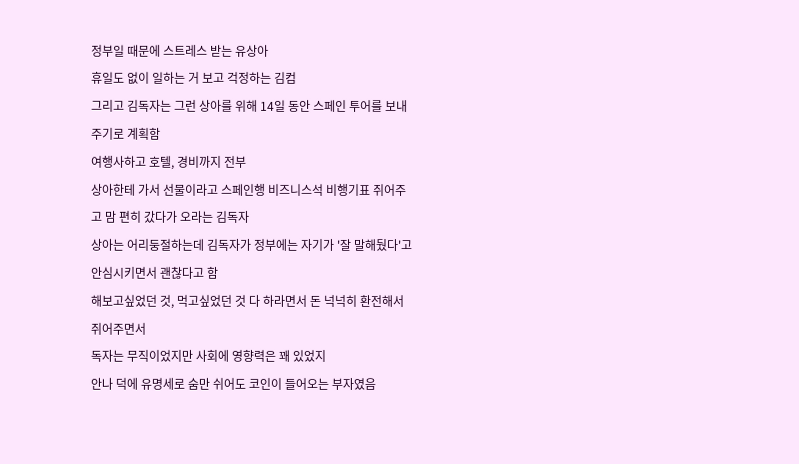정부일 때문에 스트레스 받는 유상아
휴일도 없이 일하는 거 보고 걱정하는 김컴
그리고 김독자는 그런 상아를 위해 14일 동안 스페인 투어를 보내주기로 계획함
여행사하고 호텔, 경비까지 전부
상아한테 가서 선물이라고 스페인행 비즈니스석 비행기표 쥐어주고 맘 편히 갔다가 오라는 김독자
상아는 어리둥절하는데 김독자가 정부에는 자기가 '잘 말해뒀다'고 안심시키면서 괜찮다고 함
해보고싶었던 것, 먹고싶었던 것 다 하라면서 돈 넉넉히 환전해서 쥐어주면서
독자는 무직이었지만 사회에 영향력은 꽤 있었지
안나 덕에 유명세로 숨만 쉬어도 코인이 들어오는 부자였음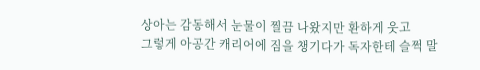상아는 감동해서 눈물이 찔끔 나왔지만 환하게 웃고
그렇게 아공간 캐리어에 짐을 챙기다가 독자한테 슬쩍 말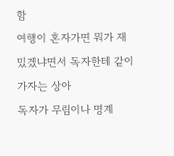함
여행이 혼자가면 뭐가 재밌겠냐면서 독자한테 같이 가자는 상아
독자가 무림이나 명계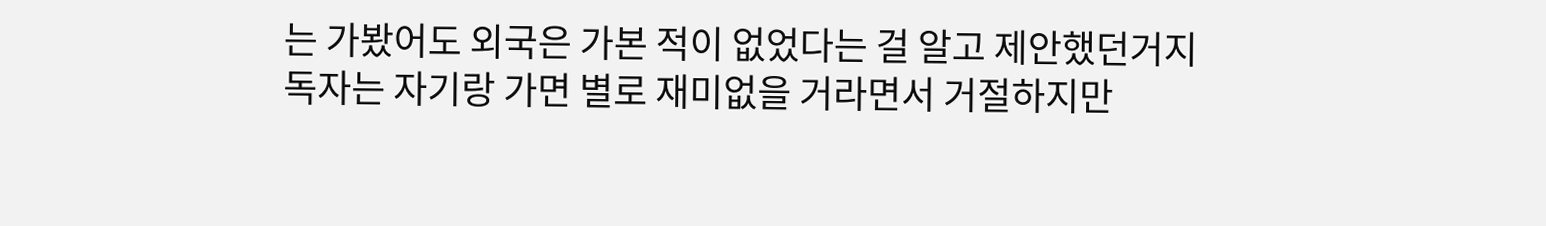는 가봤어도 외국은 가본 적이 없었다는 걸 알고 제안했던거지
독자는 자기랑 가면 별로 재미없을 거라면서 거절하지만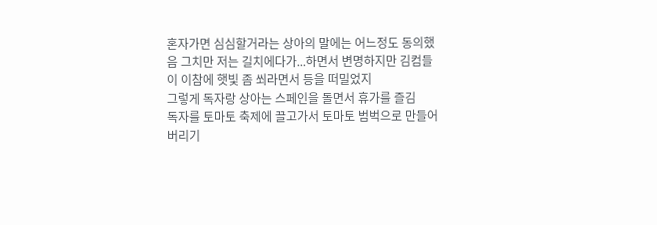혼자가면 심심할거라는 상아의 말에는 어느정도 동의했음 그치만 저는 길치에다가...하면서 변명하지만 김컴들이 이참에 햇빛 좀 쐬라면서 등을 떠밀었지
그렇게 독자랑 상아는 스페인을 돌면서 휴가를 즐김
독자를 토마토 축제에 끌고가서 토마토 범벅으로 만들어버리기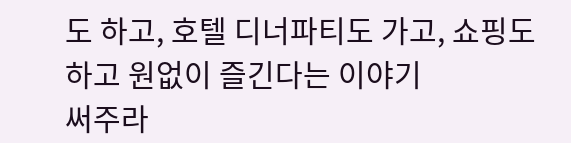도 하고, 호텔 디너파티도 가고, 쇼핑도 하고 원없이 즐긴다는 이야기
써주라